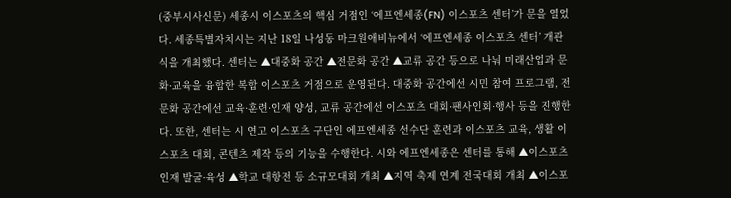(중부시사신문) 세종시 이스포츠의 핵심 거점인 ‘에프엔세종(FN) 이스포츠 센터’가 문을 열었다. 세종특별자치시는 지난 18일 나성동 마크원애비뉴에서 ‘에프엔세종 이스포츠 센터’ 개관식을 개최했다. 센터는 ▲대중화 공간 ▲전문화 공간 ▲교류 공간 등으로 나눠 미래산업과 문화·교육을 융합한 복합 이스포츠 거점으로 운영된다. 대중화 공간에선 시민 참여 프로그램, 전문화 공간에선 교육·훈련·인재 양성, 교류 공간에선 이스포츠 대회·팬사인회·행사 등을 진행한다. 또한, 센터는 시 연고 이스포츠 구단인 에프엔세종 선수단 훈련과 이스포츠 교육, 생활 이스포츠 대회, 콘텐츠 제작 등의 기능을 수행한다. 시와 에프엔세종은 센터를 통해 ▲이스포츠 인재 발굴·육성 ▲학교 대항전 등 소규모대회 개최 ▲지역 축제 연계 전국대회 개최 ▲이스포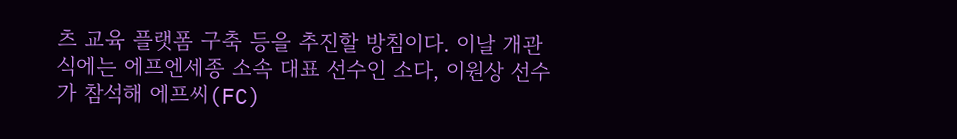츠 교육 플랫폼 구축 등을 추진할 방침이다. 이날 개관식에는 에프엔세종 소속 대표 선수인 소다, 이원상 선수가 참석해 에프씨(FC)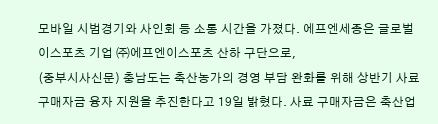모바일 시범경기와 사인회 등 소통 시간을 가졌다. 에프엔세종은 글로벌 이스포츠 기업 ㈜에프엔이스포츠 산하 구단으로,
(중부시사신문) 충남도는 축산농가의 경영 부담 완화를 위해 상반기 사료 구매자금 융자 지원을 추진한다고 19일 밝혔다. 사료 구매자금은 축산업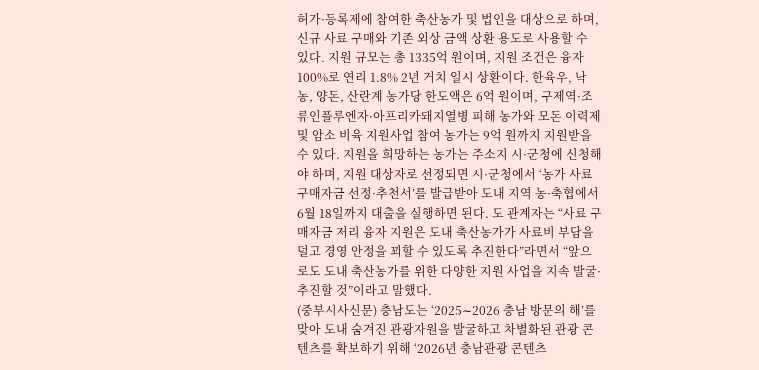허가·등록제에 참여한 축산농가 및 법인을 대상으로 하며, 신규 사료 구매와 기존 외상 금액 상환 용도로 사용할 수 있다. 지원 규모는 총 1335억 원이며, 지원 조건은 융자 100%로 연리 1.8% 2년 거치 일시 상환이다. 한육우, 낙농, 양돈, 산란계 농가당 한도액은 6억 원이며, 구제역·조류인플루엔자·아프리카돼지열병 피해 농가와 모돈 이력제 및 암소 비육 지원사업 참여 농가는 9억 원까지 지원받을 수 있다. 지원을 희망하는 농가는 주소지 시·군청에 신청해야 하며, 지원 대상자로 선정되면 시·군청에서 ‘농가 사료 구매자금 선정·추천서’를 발급받아 도내 지역 농·축협에서 6월 18일까지 대출을 실행하면 된다. 도 관계자는 “사료 구매자금 저리 융자 지원은 도내 축산농가가 사료비 부담을 덜고 경영 안정을 꾀할 수 있도록 추진한다”라면서 “앞으로도 도내 축산농가를 위한 다양한 지원 사업을 지속 발굴·추진할 것”이라고 말했다.
(중부시사신문) 충남도는 ‘2025∼2026 충남 방문의 해’를 맞아 도내 숨겨진 관광자원을 발굴하고 차별화된 관광 콘텐츠를 확보하기 위해 ‘2026년 충남관광 콘텐츠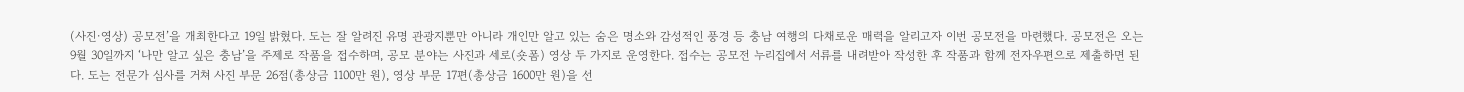(사진·영상) 공모전’을 개최한다고 19일 밝혔다. 도는 잘 알려진 유명 관광지뿐만 아니라 개인만 알고 있는 숨은 명소와 감성적인 풍경 등 충남 여행의 다채로운 매력을 알리고자 이번 공모전을 마련했다. 공모전은 오는 9월 30일까지 ‘나만 알고 싶은 충남’을 주제로 작품을 접수하며, 공모 분야는 사진과 세로(숏폼) 영상 두 가지로 운영한다. 접수는 공모전 누리집에서 서류를 내려받아 작성한 후 작품과 함께 전자우편으로 제출하면 된다. 도는 전문가 심사를 거쳐 사진 부문 26점(총상금 1100만 원), 영상 부문 17편(총상금 1600만 원)을 선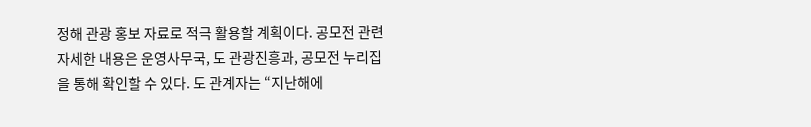정해 관광 홍보 자료로 적극 활용할 계획이다. 공모전 관련 자세한 내용은 운영사무국, 도 관광진흥과, 공모전 누리집을 통해 확인할 수 있다. 도 관계자는 “지난해에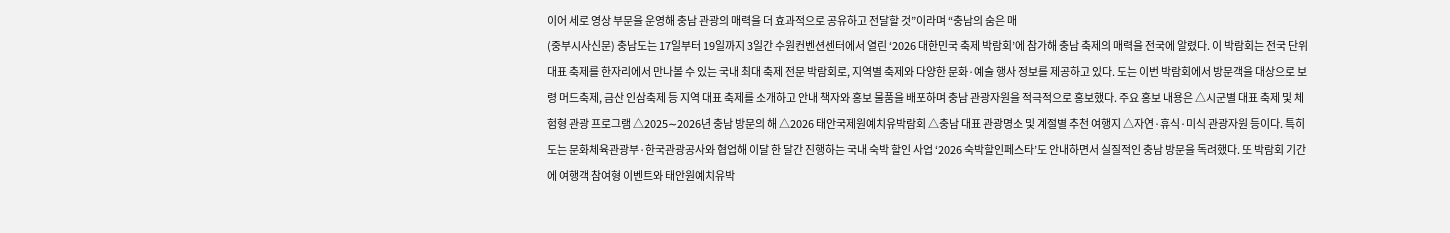이어 세로 영상 부문을 운영해 충남 관광의 매력을 더 효과적으로 공유하고 전달할 것”이라며 “충남의 숨은 매
(중부시사신문) 충남도는 17일부터 19일까지 3일간 수원컨벤션센터에서 열린 ‘2026 대한민국 축제 박람회’에 참가해 충남 축제의 매력을 전국에 알렸다. 이 박람회는 전국 단위 대표 축제를 한자리에서 만나볼 수 있는 국내 최대 축제 전문 박람회로, 지역별 축제와 다양한 문화·예술 행사 정보를 제공하고 있다. 도는 이번 박람회에서 방문객을 대상으로 보령 머드축제, 금산 인삼축제 등 지역 대표 축제를 소개하고 안내 책자와 홍보 물품을 배포하며 충남 관광자원을 적극적으로 홍보했다. 주요 홍보 내용은 △시군별 대표 축제 및 체험형 관광 프로그램 △2025∼2026년 충남 방문의 해 △2026 태안국제원예치유박람회 △충남 대표 관광명소 및 계절별 추천 여행지 △자연·휴식·미식 관광자원 등이다. 특히 도는 문화체육관광부·한국관광공사와 협업해 이달 한 달간 진행하는 국내 숙박 할인 사업 ‘2026 숙박할인페스타’도 안내하면서 실질적인 충남 방문을 독려했다. 또 박람회 기간에 여행객 참여형 이벤트와 태안원예치유박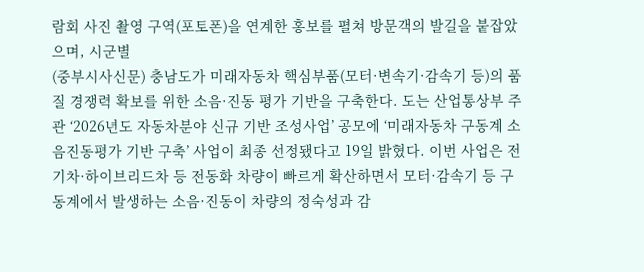람회 사진 촬영 구역(포토폰)을 연계한 홍보를 펼쳐 방문객의 발길을 붙잡았으며, 시군별
(중부시사신문) 충남도가 미래자동차 핵심부품(모터·변속기·감속기 등)의 품질 경쟁력 확보를 위한 소음·진동 평가 기반을 구축한다. 도는 산업통상부 주관 ‘2026년도 자동차분야 신규 기반 조성사업’ 공모에 ‘미래자동차 구동계 소음진동평가 기반 구축’ 사업이 최종 선정됐다고 19일 밝혔다. 이번 사업은 전기차·하이브리드차 등 전동화 차량이 빠르게 확산하면서 모터·감속기 등 구동계에서 발생하는 소음·진동이 차량의 정숙성과 감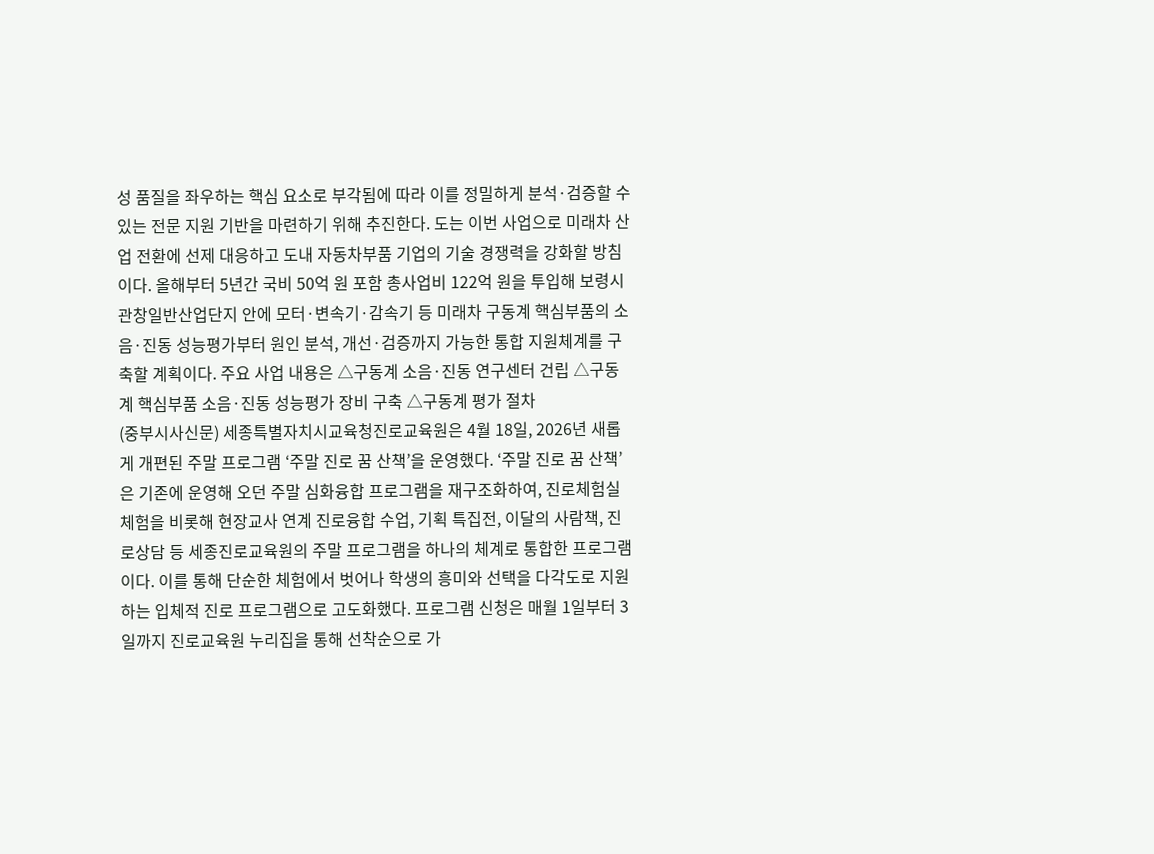성 품질을 좌우하는 핵심 요소로 부각됨에 따라 이를 정밀하게 분석·검증할 수 있는 전문 지원 기반을 마련하기 위해 추진한다. 도는 이번 사업으로 미래차 산업 전환에 선제 대응하고 도내 자동차부품 기업의 기술 경쟁력을 강화할 방침이다. 올해부터 5년간 국비 50억 원 포함 총사업비 122억 원을 투입해 보령시 관창일반산업단지 안에 모터·변속기·감속기 등 미래차 구동계 핵심부품의 소음·진동 성능평가부터 원인 분석, 개선·검증까지 가능한 통합 지원체계를 구축할 계획이다. 주요 사업 내용은 △구동계 소음·진동 연구센터 건립 △구동계 핵심부품 소음·진동 성능평가 장비 구축 △구동계 평가 절차
(중부시사신문) 세종특별자치시교육청진로교육원은 4월 18일, 2026년 새롭게 개편된 주말 프로그램 ‘주말 진로 꿈 산책’을 운영했다. ‘주말 진로 꿈 산책’은 기존에 운영해 오던 주말 심화융합 프로그램을 재구조화하여, 진로체험실 체험을 비롯해 현장교사 연계 진로융합 수업, 기획 특집전, 이달의 사람책, 진로상담 등 세종진로교육원의 주말 프로그램을 하나의 체계로 통합한 프로그램이다. 이를 통해 단순한 체험에서 벗어나 학생의 흥미와 선택을 다각도로 지원하는 입체적 진로 프로그램으로 고도화했다. 프로그램 신청은 매월 1일부터 3일까지 진로교육원 누리집을 통해 선착순으로 가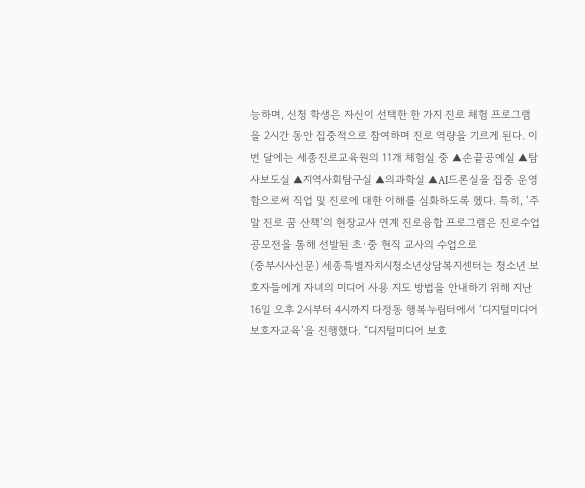능하며, 신청 학생은 자신이 선택한 한 가지 진로 체험 프로그램을 2시간 동안 집중적으로 참여하며 진로 역량을 기르게 된다. 이번 달에는 세종진로교육원의 11개 체험실 중 ▲손끝공예실 ▲탐사보도실 ▲지역사회탐구실 ▲의과학실 ▲AI드론실을 집중 운영함으로써 직업 및 진로에 대한 이해를 심화하도록 헸다. 특히, ‘주말 진로 꿈 산책’의 현장교사 연계 진로융합 프로그램은 진로수업 공모전을 통해 선발된 초·중 현직 교사의 수업으로
(중부시사신문) 세종특별자치시청소년상담복지센터는 청소년 보호자들에게 자녀의 미디어 사용 지도 방법을 안내하기 위해 지난 16일 오후 2시부터 4시까지 다정동 행복누림터에서 ‘디지털미디어 보호자교육’을 진행했다. “디지털미디어 보호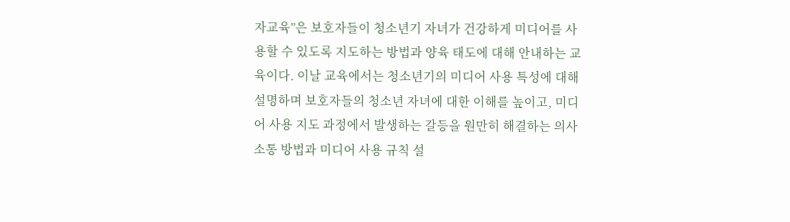자교육”은 보호자들이 청소년기 자녀가 건강하게 미디어를 사용할 수 있도록 지도하는 방법과 양육 태도에 대해 안내하는 교육이다. 이날 교육에서는 청소년기의 미디어 사용 특성에 대해 설명하며 보호자들의 청소년 자녀에 대한 이해를 높이고, 미디어 사용 지도 과정에서 발생하는 갈등을 원만히 해결하는 의사소통 방법과 미디어 사용 규칙 설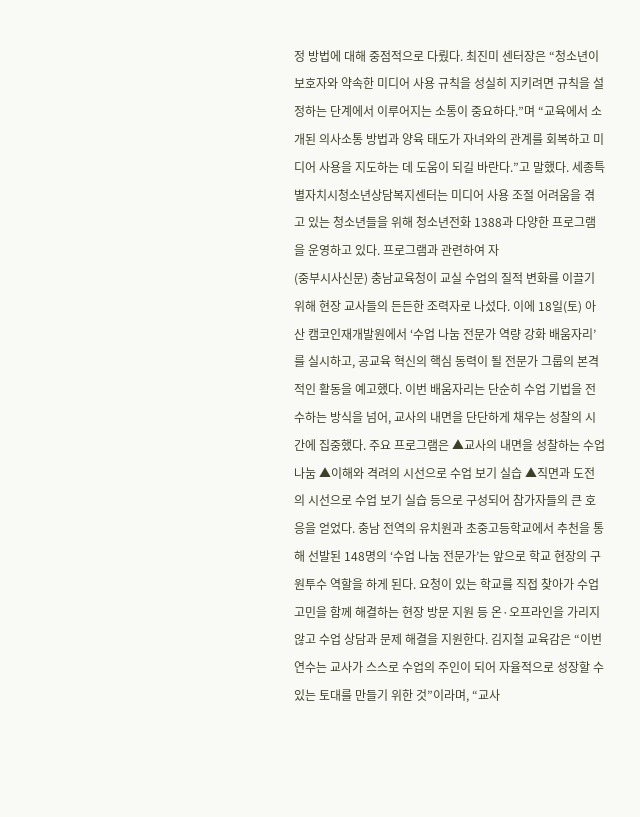정 방법에 대해 중점적으로 다뤘다. 최진미 센터장은 “청소년이 보호자와 약속한 미디어 사용 규칙을 성실히 지키려면 규칙을 설정하는 단계에서 이루어지는 소통이 중요하다.”며 “교육에서 소개된 의사소통 방법과 양육 태도가 자녀와의 관계를 회복하고 미디어 사용을 지도하는 데 도움이 되길 바란다.”고 말했다. 세종특별자치시청소년상담복지센터는 미디어 사용 조절 어려움을 겪고 있는 청소년들을 위해 청소년전화 1388과 다양한 프로그램을 운영하고 있다. 프로그램과 관련하여 자
(중부시사신문) 충남교육청이 교실 수업의 질적 변화를 이끌기 위해 현장 교사들의 든든한 조력자로 나섰다. 이에 18일(토) 아산 캠코인재개발원에서 ‘수업 나눔 전문가 역량 강화 배움자리’를 실시하고, 공교육 혁신의 핵심 동력이 될 전문가 그룹의 본격적인 활동을 예고했다. 이번 배움자리는 단순히 수업 기법을 전수하는 방식을 넘어, 교사의 내면을 단단하게 채우는 성찰의 시간에 집중했다. 주요 프로그램은 ▲교사의 내면을 성찰하는 수업 나눔 ▲이해와 격려의 시선으로 수업 보기 실습 ▲직면과 도전의 시선으로 수업 보기 실습 등으로 구성되어 참가자들의 큰 호응을 얻었다. 충남 전역의 유치원과 초중고등학교에서 추천을 통해 선발된 148명의 ‘수업 나눔 전문가’는 앞으로 학교 현장의 구원투수 역할을 하게 된다. 요청이 있는 학교를 직접 찾아가 수업 고민을 함께 해결하는 현장 방문 지원 등 온·오프라인을 가리지 않고 수업 상담과 문제 해결을 지원한다. 김지철 교육감은 “이번 연수는 교사가 스스로 수업의 주인이 되어 자율적으로 성장할 수 있는 토대를 만들기 위한 것”이라며, “교사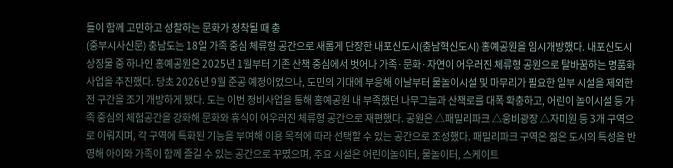들이 함께 고민하고 성찰하는 문화가 정착될 때 충
(중부시사신문) 충남도는 18일 가족 중심 체류형 공간으로 새롭게 단장한 내포신도시(충남혁신도시) 홍예공원을 임시개방했다. 내포신도시 상징물 중 하나인 홍예공원은 2025년 1월부터 기존 산책 중심에서 벗어나 가족·문화·자연이 어우러진 체류형 공원으로 탈바꿈하는 명품화 사업을 추진했다. 당초 2026년 9월 준공 예정이었으나, 도민의 기대에 부응해 이날부터 물놀이시설 및 마무리가 필요한 일부 시설을 제외한 전 구간을 조기 개방하게 됐다. 도는 이번 정비사업을 통해 홍예공원 내 부족했던 나무그늘과 산책로를 대폭 확충하고, 어린이 놀이시설 등 가족 중심의 체험공간을 강화해 문화와 휴식이 어우러진 체류형 공간으로 재편했다. 공원은 △패밀리파크 △웅비광장 △자미원 등 3개 구역으로 이뤄지며, 각 구역에 특화된 기능을 부여해 이용 목적에 따라 선택할 수 있는 공간으로 조성했다. 패밀리파크 구역은 젊은 도시의 특성을 반영해 아이와 가족이 함께 즐길 수 있는 공간으로 꾸몄으며, 주요 시설은 어린이놀이터, 물놀이터, 스케이트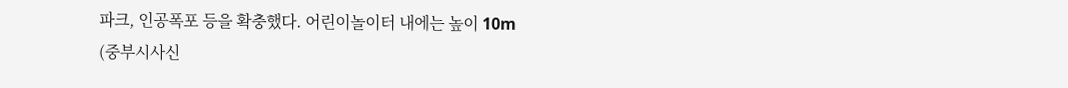파크, 인공폭포 등을 확충했다. 어린이놀이터 내에는 높이 10m
(중부시사신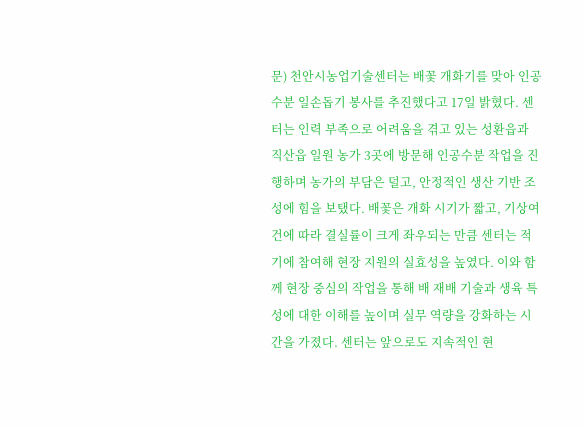문) 천안시농업기술센터는 배꽃 개화기를 맞아 인공수분 일손돕기 봉사를 추진했다고 17일 밝혔다. 센터는 인력 부족으로 어려움을 겪고 있는 성환읍과 직산읍 일원 농가 3곳에 방문해 인공수분 작업을 진행하며 농가의 부담은 덜고, 안정적인 생산 기반 조성에 힘을 보탰다. 배꽃은 개화 시기가 짧고, 기상여건에 따라 결실률이 크게 좌우되는 만큼 센터는 적기에 참여해 현장 지원의 실효성을 높였다. 이와 함께 현장 중심의 작업을 통해 배 재배 기술과 생육 특성에 대한 이해를 높이며 실무 역량을 강화하는 시간을 가졌다. 센터는 앞으로도 지속적인 현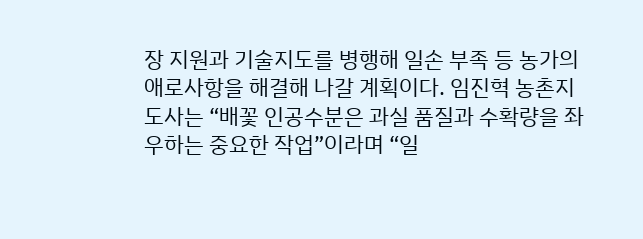장 지원과 기술지도를 병행해 일손 부족 등 농가의 애로사항을 해결해 나갈 계획이다. 임진혁 농촌지도사는 “배꽃 인공수분은 과실 품질과 수확량을 좌우하는 중요한 작업”이라며 “일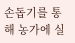손돕기를 통해 농가에 실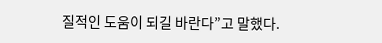질적인 도움이 되길 바란다”고 말했다.